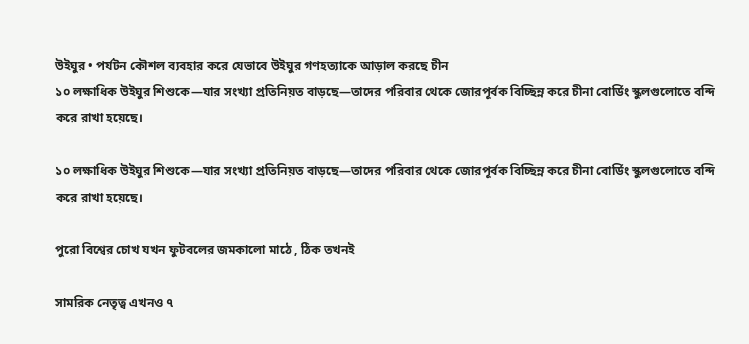উইঘুর • পর্যটন কৌশল ব্যবহার করে যেভাবে উইঘুর গণহত্যাকে আড়াল করছে চীন
১০ লক্ষাধিক উইঘুর শিশুকে—যার সংখ্যা প্রতিনিয়ত বাড়ছে—তাদের পরিবার থেকে জোরপূর্বক বিচ্ছিন্ন করে চীনা বোর্ডিং স্কুলগুলোতে বন্দি করে রাখা হয়েছে।

১০ লক্ষাধিক উইঘুর শিশুকে—যার সংখ্যা প্রতিনিয়ত বাড়ছে—তাদের পরিবার থেকে জোরপূর্বক বিচ্ছিন্ন করে চীনা বোর্ডিং স্কুলগুলোতে বন্দি করে রাখা হয়েছে।

পুরো বিশ্বের চোখ যখন ফুটবলের জমকালো মাঠে , ঠিক তখনই

সামরিক নেতৃত্ব এখনও ৭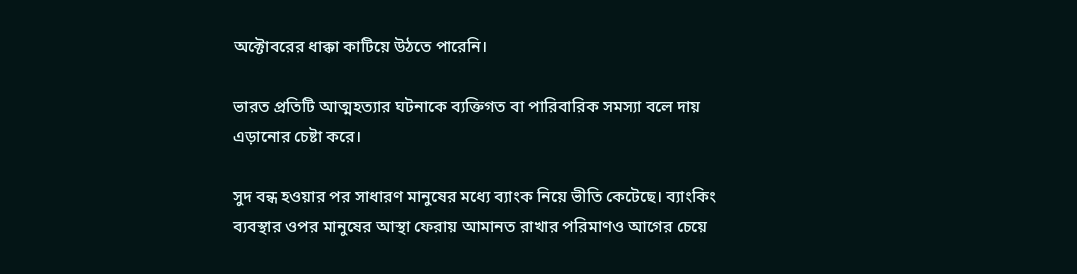অক্টোবরের ধাক্কা কাটিয়ে উঠতে পারেনি।

ভারত প্রতিটি আত্মহত্যার ঘটনাকে ব্যক্তিগত বা পারিবারিক সমস্যা বলে দায় এড়ানোর চেষ্টা করে।

সুদ বন্ধ হওয়ার পর সাধারণ মানুষের মধ্যে ব্যাংক নিয়ে ভীতি কেটেছে। ব্যাংকিং ব্যবস্থার ওপর মানুষের আস্থা ফেরায় আমানত রাখার পরিমাণও আগের চেয়ে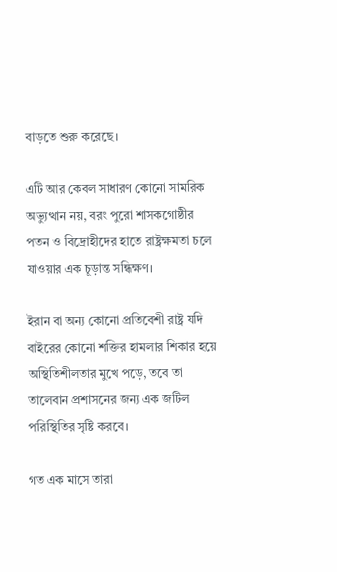বাড়তে শুরু করেছে।

এটি আর কেবল সাধারণ কোনো সামরিক অভ্যুত্থান নয়, বরং পুরো শাসকগোষ্ঠীর পতন ও বিদ্রোহীদের হাতে রাষ্ট্রক্ষমতা চলে যাওয়ার এক চূড়ান্ত সন্ধিক্ষণ।

ইরান বা অন্য কোনো প্রতিবেশী রাষ্ট্র যদি বাইরের কোনো শক্তির হামলার শিকার হয়ে অস্থিতিশীলতার মুখে পড়ে, তবে তা তালেবান প্রশাসনের জন্য এক জটিল পরিস্থিতির সৃষ্টি করবে।

গত এক মাসে তারা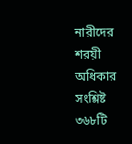নারীদের শরয়ী অধিকার সংশ্লিষ্ট ৩৬৮টি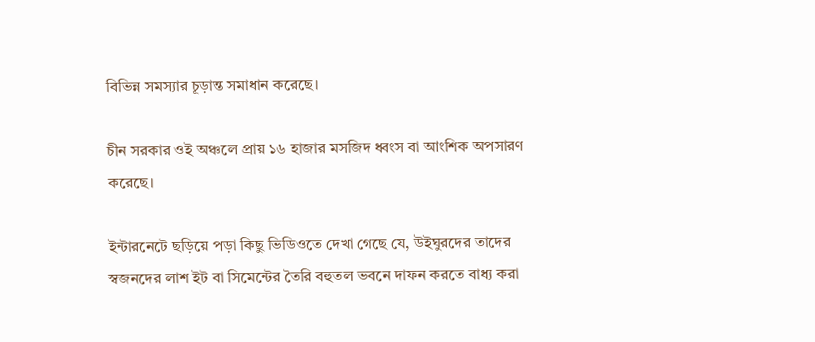বিভিন্ন সমস্যার চূড়ান্ত সমাধান করেছে।

চীন সরকার ওই অঞ্চলে প্রায় ১৬ হাজার মসজিদ ধ্বংস বা আংশিক অপসারণ করেছে।

ইন্টারনেটে ছড়িয়ে পড়া কিছু ভিডিওতে দেখা গেছে যে, উইঘুরদের তাদের স্বজনদের লাশ ইট বা সিমেন্টের তৈরি বহুতল ভবনে দাফন করতে বাধ্য করা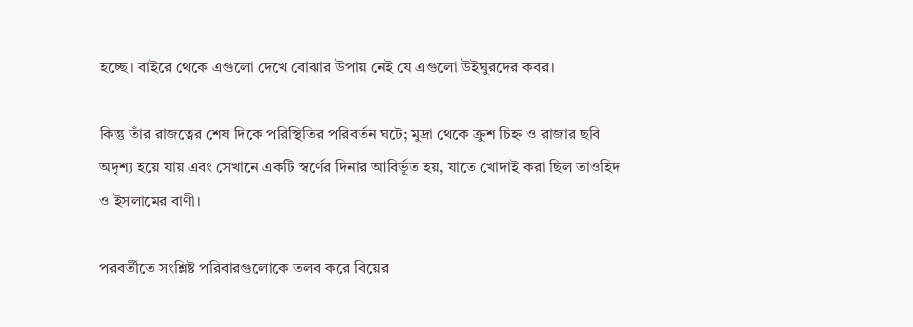হচ্ছে। বাইরে থেকে এগুলো দেখে বোঝার উপায় নেই যে এগুলো উইঘুরদের কবর।

কিন্তু তাঁর রাজত্বের শেষ দিকে পরিস্থিতির পরিবর্তন ঘটে; মুদ্রা থেকে ক্রুশ চিহ্ন ও রাজার ছবি অদৃশ্য হয়ে যায় এবং সেখানে একটি স্বর্ণের দিনার আবির্ভূত হয়, যাতে খোদাই করা ছিল তাওহিদ ও ইসলামের বাণী।

পরবর্তীতে সংশ্লিষ্ট পরিবারগুলোকে তলব করে বিয়ের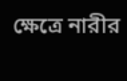ক্ষেত্রে নারীর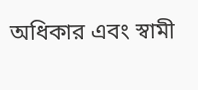অধিকার এবং স্বামী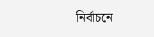নির্বাচনে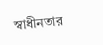স্বাধীনতার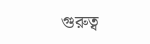গুরুত্ব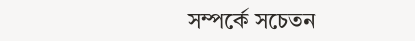সম্পর্কে সচেতন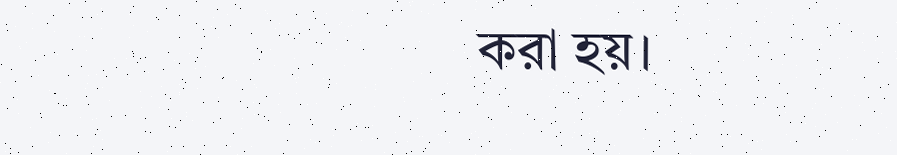করা হয়।